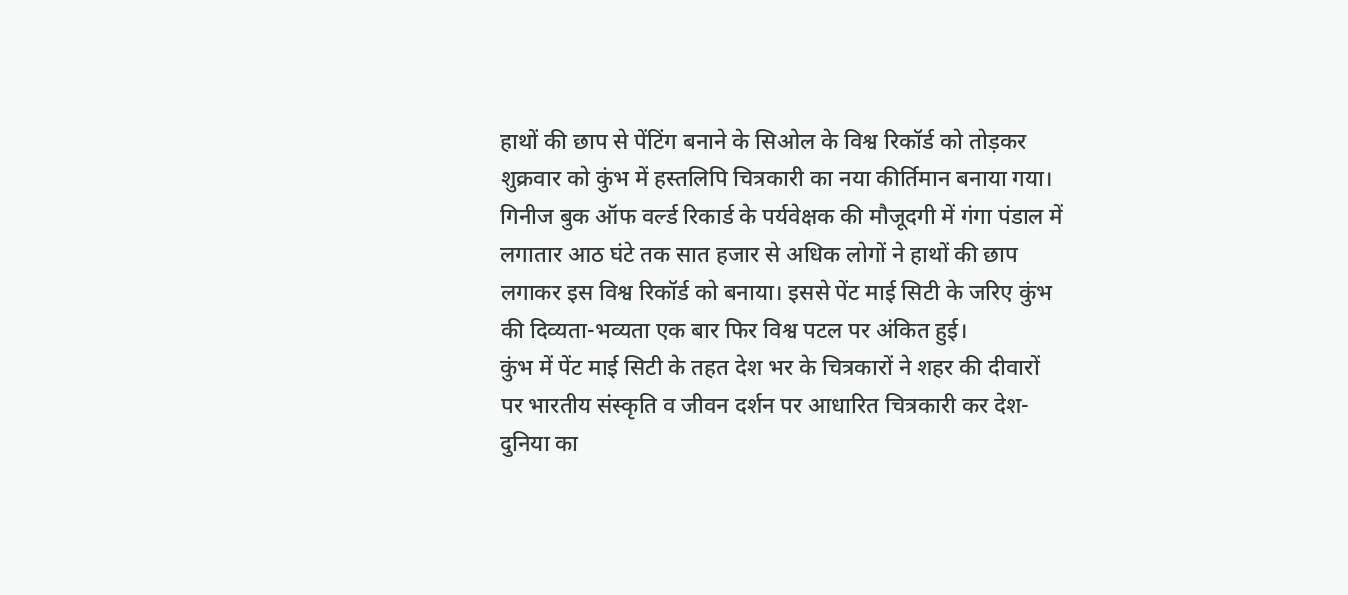हाथों की छाप से पेंटिंग बनाने के सिओल के विश्व रिकॉर्ड को तोड़कर शुक्रवार को कुंभ में हस्तलिपि चित्रकारी का नया कीर्तिमान बनाया गया। गिनीज बुक ऑफ वर्ल्ड रिकार्ड के पर्यवेक्षक की मौजूदगी में गंगा पंडाल में लगातार आठ घंटे तक सात हजार से अधिक लोगों ने हाथों की छाप लगाकर इस विश्व रिकॉर्ड को बनाया। इससे पेंट माई सिटी के जरिए कुंभ की दिव्यता-भव्यता एक बार फिर विश्व पटल पर अंकित हुई।
कुंभ में पेंट माई सिटी के तहत देश भर के चित्रकारों ने शहर की दीवारों पर भारतीय संस्कृति व जीवन दर्शन पर आधारित चित्रकारी कर देश-दुनिया का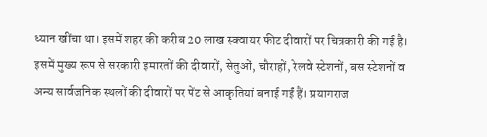ध्यान खींचा था। इसमें शहर की करीब 20 लाख स्क्वायर फीट दीवारों पर चित्रकारी की गई है। इसमें मुख्य रूप से सरकारी इमारतों की दीवारों, सेतुओं, चौराहों, रेलवे स्टेशनों, बस स्टेशनों व अन्य सार्वजनिक स्थलों की दीवारों पर पेंट से आकृतियां बनाई गईं हैं। प्रयागराज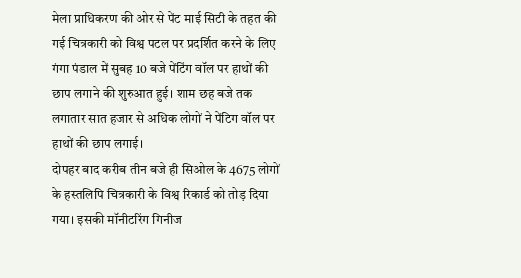मेला प्राधिकरण की ओर से पेंट माई सिटी के तहत की गई चित्रकारी को विश्व पटल पर प्रदर्शित करने के लिए गंगा पंडाल में सुबह 10 बजे पेंटिंग वॉल पर हाथों की छाप लगाने की शुरुआत हुई। शाम छह बजे तक लगातार सात हजार से अधिक लोगों ने पेंटिग वॉल पर हाथों की छाप लगाई।
दोपहर बाद करीब तीन बजे ही सिओल के 4675 लोगों के हस्तलिपि चित्रकारी के विश्व रिकार्ड को तोड़ दिया गया। इसकी मॉनीटरिंग गिनीज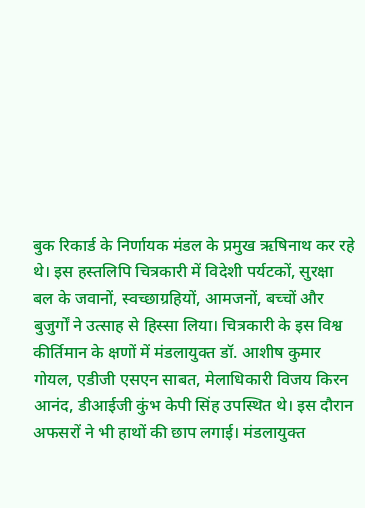बुक रिकार्ड के निर्णायक मंडल के प्रमुख ऋषिनाथ कर रहे थे। इस हस्तलिपि चित्रकारी में विदेशी पर्यटकों, सुरक्षा बल के जवानों, स्वच्छाग्रहियों, आमजनों, बच्चों और बुजुर्गों ने उत्साह से हिस्सा लिया। चित्रकारी के इस विश्व कीर्तिमान के क्षणों में मंडलायुक्त डॉ. आशीष कुमार गोयल, एडीजी एसएन साबत, मेलाधिकारी विजय किरन आनंद, डीआईजी कुंभ केपी सिंह उपस्थित थे। इस दौरान अफसरों ने भी हाथों की छाप लगाई। मंडलायुक्त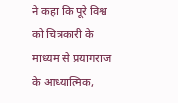ने कहा कि पूरे विश्व को चित्रकारी के माध्यम से प्रयागराज के आध्यात्मिक,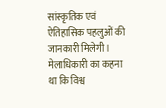सांस्कृतिक एवं ऐतिहासिक पहलुओं की जानकारी मिलेगी। मेलाधिकारी का कहना था कि विश्व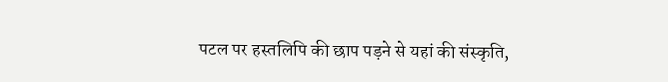पटल पर हस्तलिपि की छाप पड़ने से यहां की संस्कृति,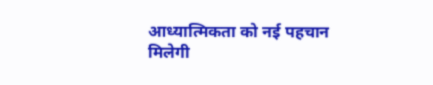आध्यात्मिकता को नई पहचान मिलेगी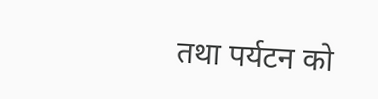तथा पर्यटन को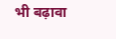भी बढ़ावा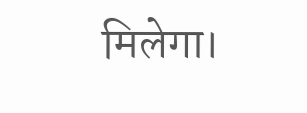मिलेगा।